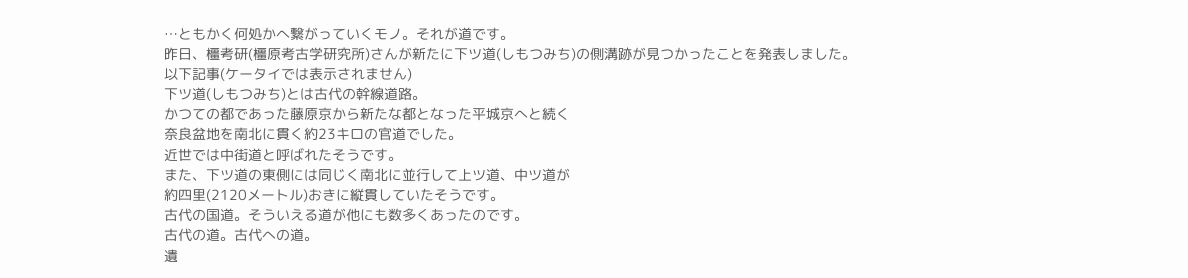…ともかく何処かへ繋がっていくモノ。それが道です。
昨日、橿考研(橿原考古学研究所)さんが新たに下ツ道(しもつみち)の側溝跡が見つかったことを発表しました。
以下記事(ケータイでは表示されません)
下ツ道(しもつみち)とは古代の幹線道路。
かつての都であった藤原京から新たな都となった平城京へと続く
奈良盆地を南北に貫く約23キロの官道でした。
近世では中街道と呼ばれたそうです。
また、下ツ道の東側には同じく南北に並行して上ツ道、中ツ道が
約四里(2120メートル)おきに縦貫していたそうです。
古代の国道。そういえる道が他にも数多くあったのです。
古代の道。古代への道。
遺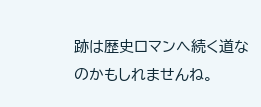跡は歴史ロマンへ続く道なのかもしれませんね。